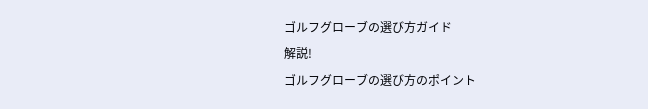ゴルフグローブの選び方ガイド
解説!
ゴルフグローブの選び方のポイント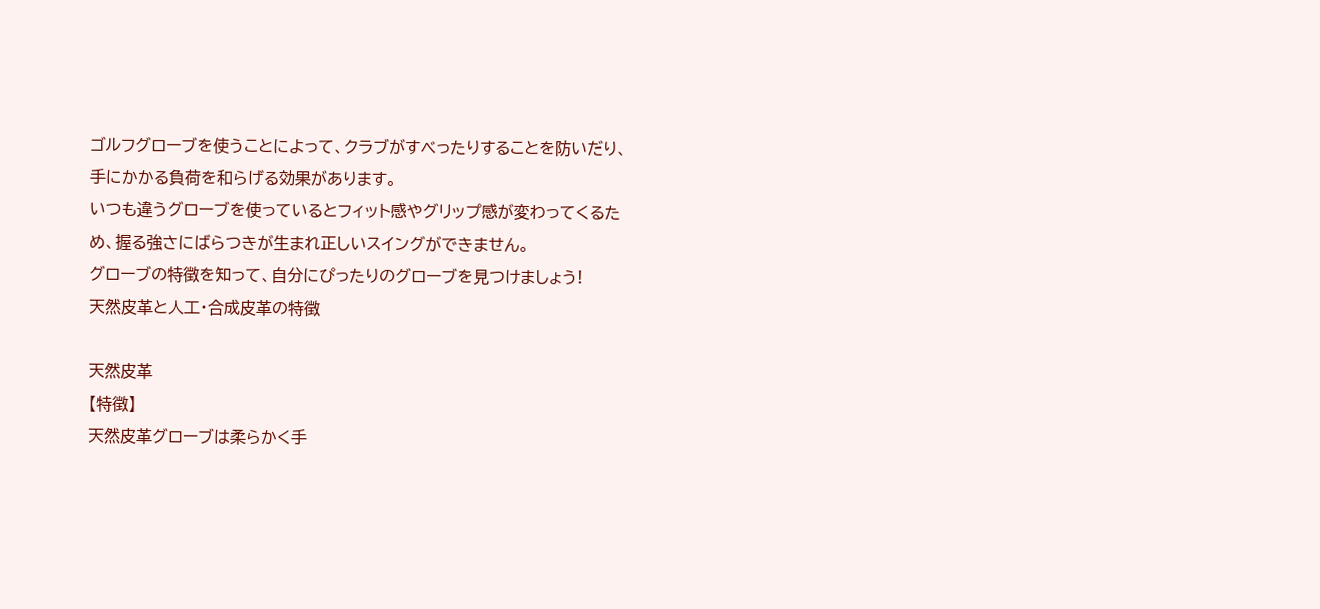ゴルフグローブを使うことによって、クラブがすべったりすることを防いだり、手にかかる負荷を和らげる効果があります。
いつも違うグローブを使っているとフィット感やグリップ感が変わってくるため、握る強さにばらつきが生まれ正しいスイングができません。
グローブの特徴を知って、自分にぴったりのグローブを見つけましょう!
天然皮革と人工・合成皮革の特徴

天然皮革
【特徴】
天然皮革グローブは柔らかく手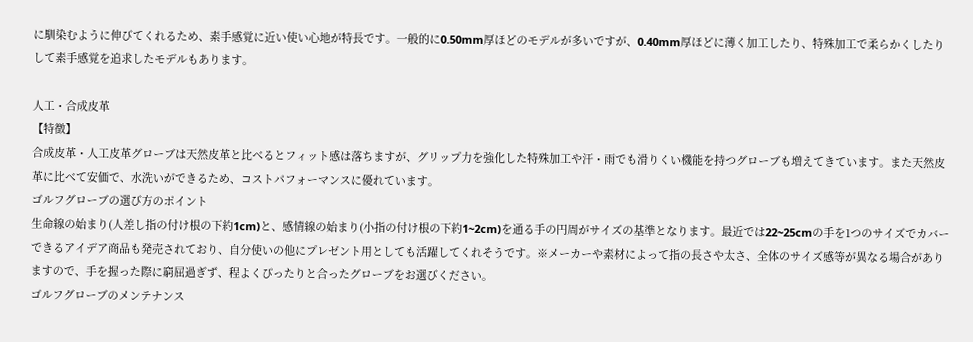に馴染むように伸びてくれるため、素手感覚に近い使い心地が特長です。一般的に0.50mm厚ほどのモデルが多いですが、0.40mm厚ほどに薄く加工したり、特殊加工で柔らかくしたりして素手感覚を追求したモデルもあります。

人工・合成皮革
【特徴】
合成皮革・人工皮革グローブは天然皮革と比べるとフィット感は落ちますが、グリップ力を強化した特殊加工や汗・雨でも滑りくい機能を持つグローブも増えてきています。また天然皮革に比べて安価で、水洗いができるため、コストパフォーマンスに優れています。
ゴルフグローブの選び方のポイント
生命線の始まり(人差し指の付け根の下約1cm)と、感情線の始まり(小指の付け根の下約1~2cm)を通る手の円周がサイズの基準となります。最近では22~25cmの手を1つのサイズでカバーできるアイデア商品も発売されており、自分使いの他にプレゼント用としても活躍してくれそうです。※メーカーや素材によって指の長さや太さ、全体のサイズ感等が異なる場合がありますので、手を握った際に窮屈過ぎず、程よくぴったりと合ったグローブをお選びください。
ゴルフグローブのメンテナンス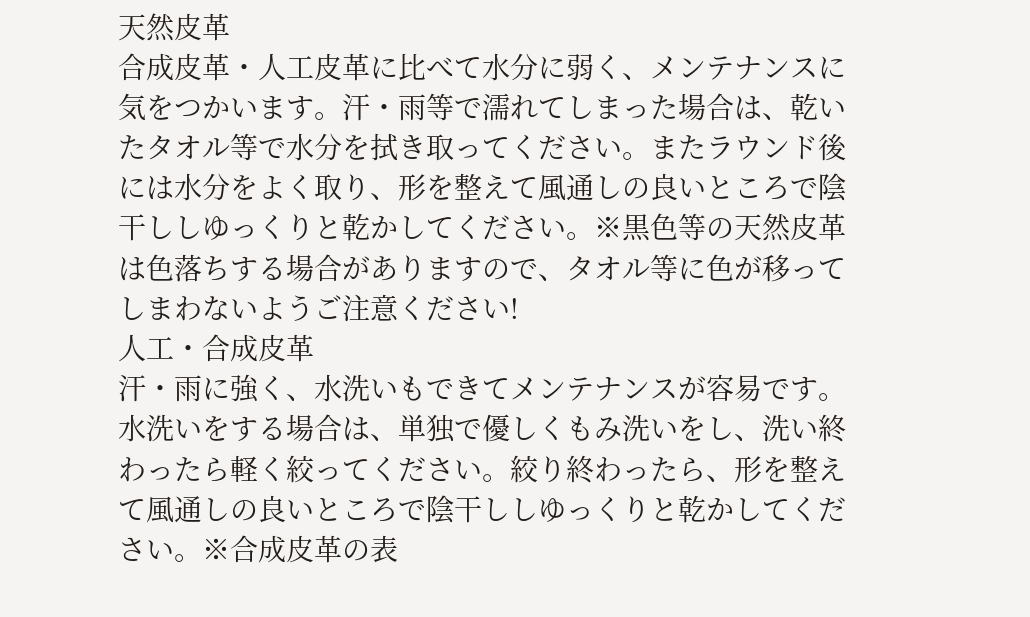天然皮革
合成皮革・人工皮革に比べて水分に弱く、メンテナンスに気をつかいます。汗・雨等で濡れてしまった場合は、乾いたタオル等で水分を拭き取ってください。またラウンド後には水分をよく取り、形を整えて風通しの良いところで陰干ししゆっくりと乾かしてください。※黒色等の天然皮革は色落ちする場合がありますので、タオル等に色が移ってしまわないようご注意ください!
人工・合成皮革
汗・雨に強く、水洗いもできてメンテナンスが容易です。水洗いをする場合は、単独で優しくもみ洗いをし、洗い終わったら軽く絞ってください。絞り終わったら、形を整えて風通しの良いところで陰干ししゆっくりと乾かしてください。※合成皮革の表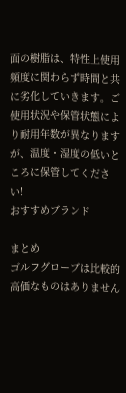面の樹脂は、特性上使用頻度に関わらず時間と共に劣化していきます。ご使用状況や保管状態により耐用年数が異なりますが、温度・湿度の低いところに保管してください!
おすすめブランド

まとめ
ゴルフグローブは比較的高価なものはありません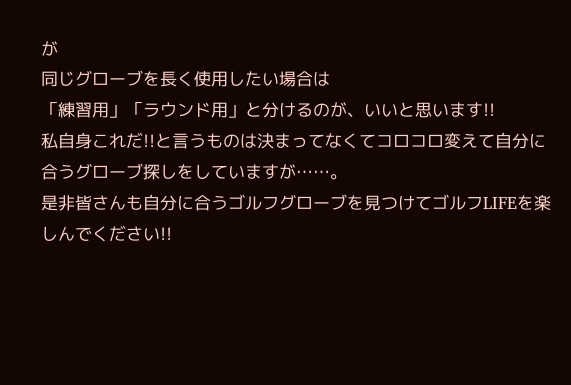が
同じグローブを長く使用したい場合は
「練習用」「ラウンド用」と分けるのが、いいと思います!!
私自身これだ!!と言うものは決まってなくてコロコロ変えて自分に合うグローブ探しをしていますが……。
是非皆さんも自分に合うゴルフグローブを見つけてゴルフLIFEを楽しんでください!!